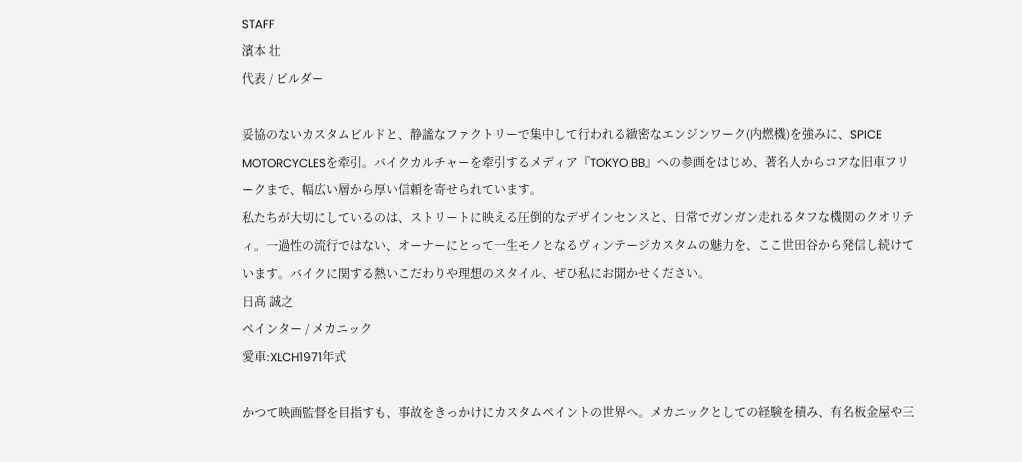STAFF
濱本 壮
代表 / ビルダー

妥協のないカスタムビルドと、静謐なファクトリーで集中して行われる緻密なエンジンワーク(内燃機)を強みに、SPICE MOTORCYCLESを牽引。バイクカルチャーを牽引するメディア『TOKYO BB』への参画をはじめ、著名人からコアな旧車フリークまで、幅広い層から厚い信頼を寄せられています。
私たちが大切にしているのは、ストリートに映える圧倒的なデザインセンスと、日常でガンガン走れるタフな機関のクオリティ。一過性の流行ではない、オーナーにとって一生モノとなるヴィンテージカスタムの魅力を、ここ世田谷から発信し続けています。バイクに関する熱いこだわりや理想のスタイル、ぜひ私にお聞かせください。
日髙 誠之
ペインター / メカニック
愛車:XLCH1971年式

かつて映画監督を目指すも、事故をきっかけにカスタムペイントの世界へ。メカニックとしての経験を積み、有名板金屋や三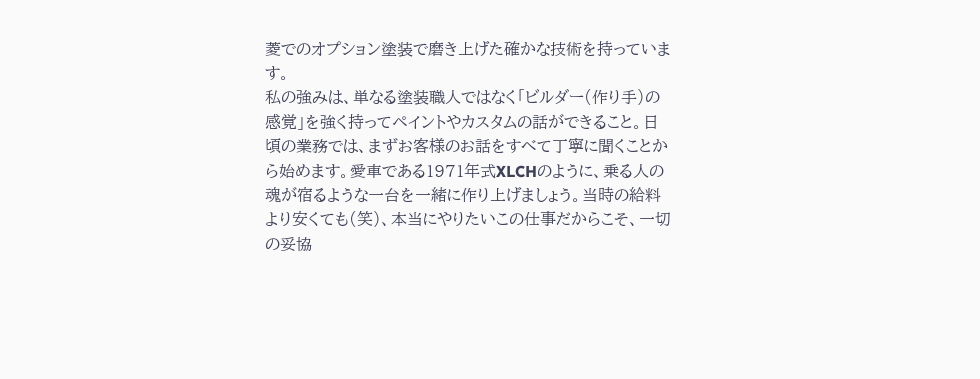菱でのオプション塗装で磨き上げた確かな技術を持っています。
私の強みは、単なる塗装職人ではなく「ビルダー(作り手)の感覚」を強く持ってペイントやカスタムの話ができること。日頃の業務では、まずお客様のお話をすべて丁寧に聞くことから始めます。愛車である1971年式XLCHのように、乗る人の魂が宿るような一台を一緒に作り上げましょう。当時の給料より安くても(笑)、本当にやりたいこの仕事だからこそ、一切の妥協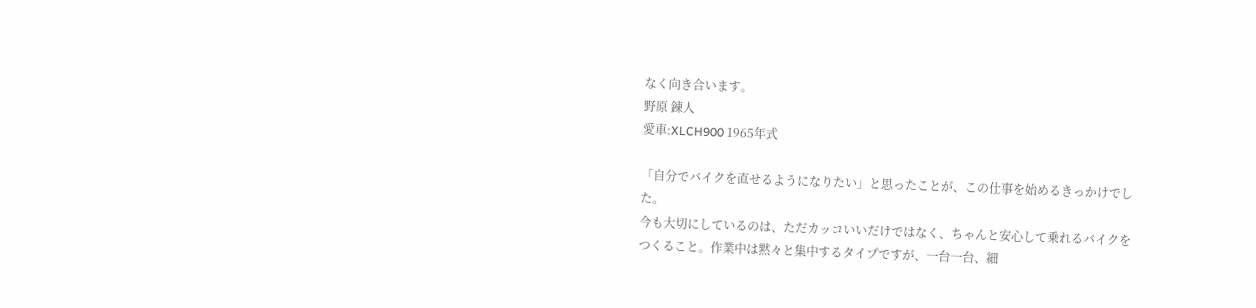なく向き合います。
野原 錬人
愛車:XLCH900 1965年式

「自分でバイクを直せるようになりたい」と思ったことが、この仕事を始めるきっかけでした。
今も大切にしているのは、ただカッコいいだけではなく、ちゃんと安心して乗れるバイクをつくること。作業中は黙々と集中するタイプですが、一台一台、細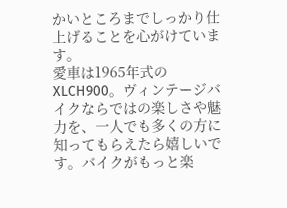かいところまでしっかり仕上げることを心がけています。
愛車は1965年式のXLCH900。ヴィンテージバイクならではの楽しさや魅力を、一人でも多くの方に知ってもらえたら嬉しいです。バイクがもっと楽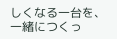しくなる一台を、一緒につくっ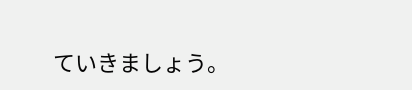ていきましょう。